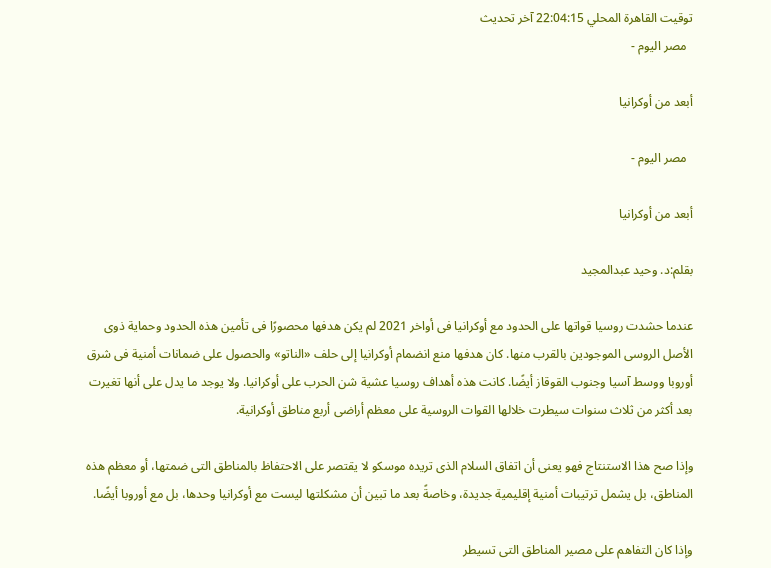توقيت القاهرة المحلي 22:04:15 آخر تحديث
  مصر اليوم -

أبعد من أوكرانيا

  مصر اليوم -

أبعد من أوكرانيا

بقلم:د. وحيد عبدالمجيد

عندما حشدت روسيا قواتها على الحدود مع أوكرانيا فى أواخر 2021 لم يكن هدفها محصورًا فى تأمين هذه الحدود وحماية ذوى الأصل الروسى الموجودين بالقرب منها. كان هدفها منع انضمام أوكرانيا إلى حلف «الناتو» والحصول على ضمانات أمنية فى شرق أوروبا ووسط آسيا وجنوب القوقاز أيضًا. كانت هذه أهداف روسيا عشية شن الحرب على أوكرانيا. ولا يوجد ما يدل على أنها تغيرت بعد أكثر من ثلاث سنوات سيطرت خلالها القوات الروسية على معظم أراضى أربع مناطق أوكرانية.

وإذا صح هذا الاستنتاج فهو يعنى أن اتفاق السلام الذى تريده موسكو لا يقتصر على الاحتفاظ بالمناطق التى ضمتها، أو معظم هذه المناطق، بل يشمل ترتيبات أمنية إقليمية جديدة، وخاصةً بعد ما تبين أن مشكلتها ليست مع أوكرانيا وحدها، بل مع أوروبا أيضًا.

وإذا كان التفاهم على مصير المناطق التى تسيطر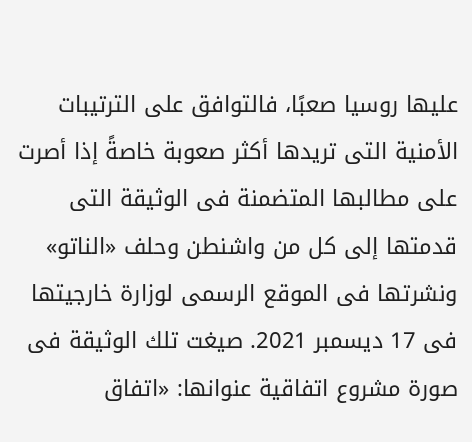عليها روسيا صعبًا، فالتوافق على الترتيبات الأمنية التى تريدها أكثر صعوبة خاصةً إذا أصرت على مطالبها المتضمنة فى الوثيقة التى قدمتها إلى كل من واشنطن وحلف «الناتو» ونشرتها فى الموقع الرسمى لوزارة خارجيتها فى 17 ديسمبر 2021. صيغت تلك الوثيقة فى صورة مشروع اتفاقية عنوانها: «اتفاق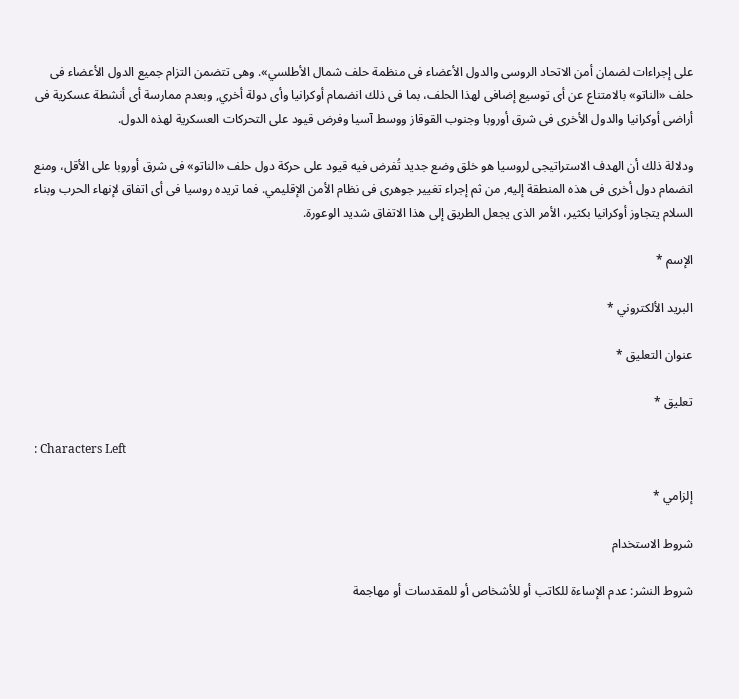على إجراءات لضمان أمن الاتحاد الروسى والدول الأعضاء فى منظمة حلف شمال الأطلسي». وهى تتضمن التزام جميع الدول الأعضاء فى حلف «الناتو» بالامتناع عن أى توسيع إضافى لهذا الحلف، بما فى ذلك انضمام أوكرانيا وأى دولة أخري, وبعدم ممارسة أى أنشطة عسكرية فى أراضى أوكرانيا والدول الأخرى فى شرق أوروبا وجنوب القوقاز ووسط آسيا وفرض قيود على التحركات العسكرية لهذه الدول.

ودلالة ذلك أن الهدف الاستراتيجى لروسيا هو خلق وضع جديد تُفرض فيه قيود على حركة دول حلف «الناتو» فى شرق أوروبا على الأقل، ومنع انضمام دول أخرى فى هذه المنطقة إليه, من ثم إجراء تغيير جوهرى فى نظام الأمن الإقليمي. فما تريده روسيا فى أى اتفاق لإنهاء الحرب وبناء السلام يتجاوز أوكرانيا بكثير، الأمر الذى يجعل الطريق إلى هذا الاتفاق شديد الوعورة.

الإسم *

البريد الألكتروني *

عنوان التعليق *

تعليق *

: Characters Left

إلزامي *

شروط الاستخدام

شروط النشر: عدم الإساءة للكاتب أو للأشخاص أو للمقدسات أو مهاجمة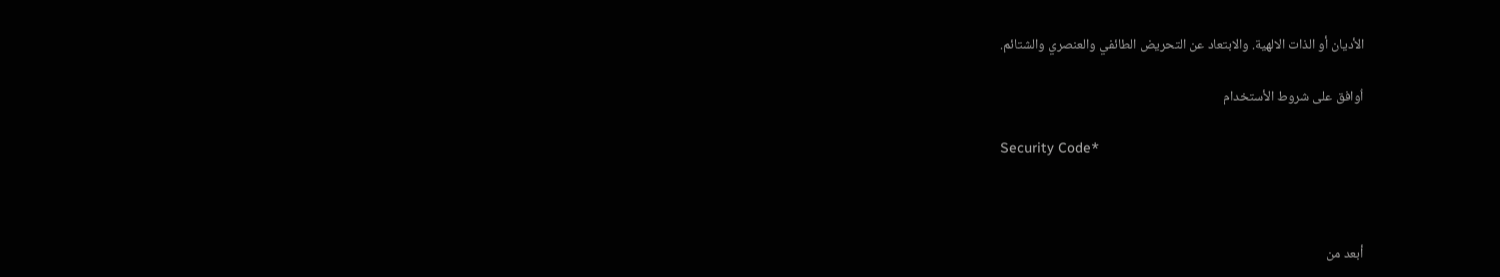الأديان أو الذات الالهية. والابتعاد عن التحريض الطائفي والعنصري والشتائم.

اُوافق على شروط الأستخدام

Security Code*



أبعد من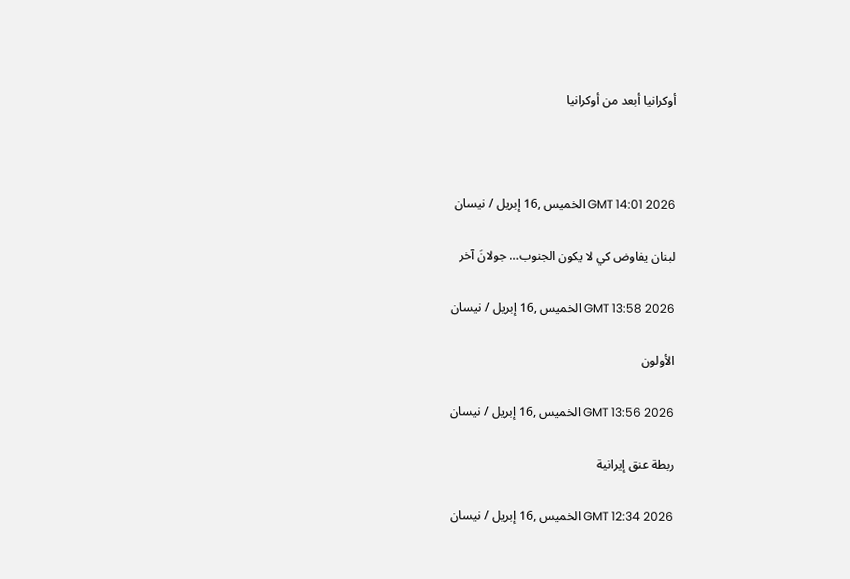أوكرانيا أبعد من أوكرانيا



GMT 14:01 2026 الخميس ,16 إبريل / نيسان

لبنان يفاوض كي لا يكون الجنوب… جولانَ آخر

GMT 13:58 2026 الخميس ,16 إبريل / نيسان

الأولون

GMT 13:56 2026 الخميس ,16 إبريل / نيسان

ربطة عنق إيرانية

GMT 12:34 2026 الخميس ,16 إبريل / نيسان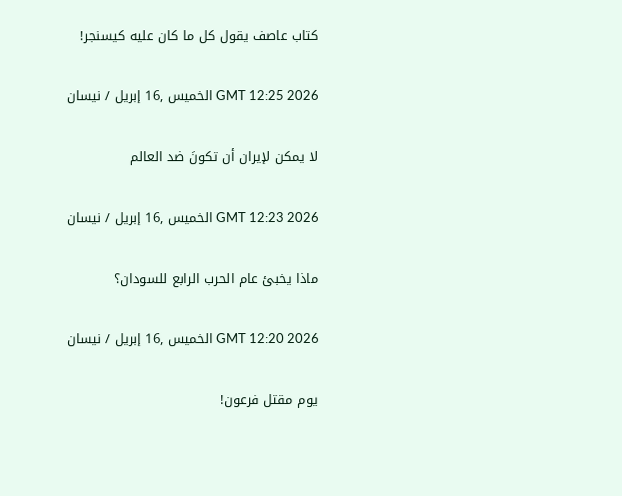كتاب عاصف يقول كل ما كان عليه كيسنجر!

GMT 12:25 2026 الخميس ,16 إبريل / نيسان

لا يمكن لإيران أن تكونَ ضد العالم

GMT 12:23 2026 الخميس ,16 إبريل / نيسان

ماذا يخبئ عام الحرب الرابع للسودان؟

GMT 12:20 2026 الخميس ,16 إبريل / نيسان

يوم مقتل فرعون!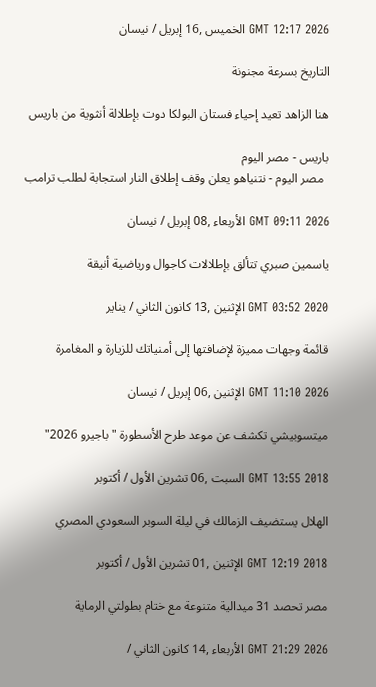GMT 12:17 2026 الخميس ,16 إبريل / نيسان

التاريخ بسرعة مجنونة

هنا الزاهد تعيد إحياء فستان البولكا دوت بإطلالة أنثوية من باريس

باريس - مصر اليوم
  مصر اليوم - نتنياهو يعلن وقف إطلاق النار استجابة لطلب ترامب

GMT 09:11 2026 الأربعاء ,08 إبريل / نيسان

ياسمين صبري تتألق بإطلالات كاجوال ورياضية أنيقة

GMT 03:52 2020 الإثنين ,13 كانون الثاني / يناير

قائمة وجهات مميزة لإضافتها إلى أمنياتك للزيارة و المغامرة

GMT 11:10 2026 الإثنين ,06 إبريل / نيسان

ميتسوبيشي تكشف عن موعد طرح الأسطورة "باجيرو 2026"

GMT 13:55 2018 السبت ,06 تشرين الأول / أكتوبر

الهلال يستضيف الزمالك في ليلة السوبر السعودي المصري

GMT 12:19 2018 الإثنين ,01 تشرين الأول / أكتوبر

مصر تحصد 31 ميدالية متنوعة مع ختام بطولتي الرماية

GMT 21:29 2026 الأربعاء ,14 كانون الثاني /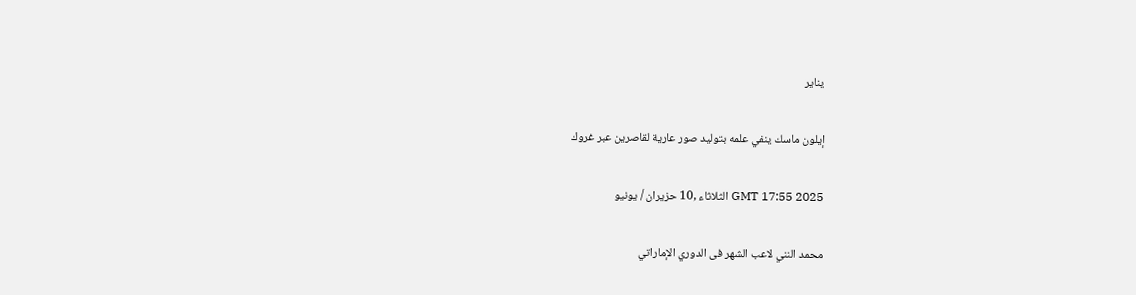يناير

إيلون ماسك ينفي علمه بتوليد صور عارية لقاصرين عبر غروك

GMT 17:55 2025 الثلاثاء ,10 حزيران / يونيو

محمد النني لاعب الشهر فى الدوري الإماراتي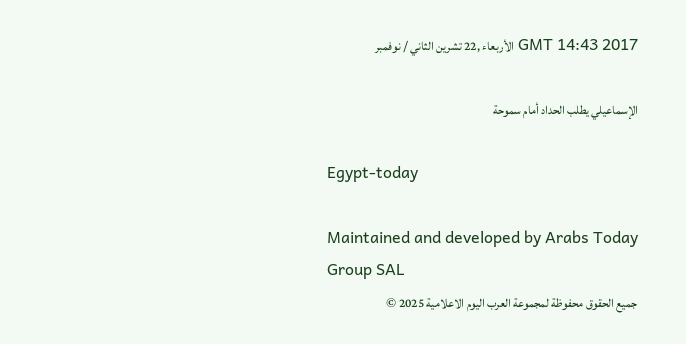GMT 14:43 2017 الأربعاء ,22 تشرين الثاني / نوفمبر

الإسماعيلي يطلب الحداد أمام سموحة

Egypt-today

Maintained and developed by Arabs Today Group SAL
جميع الحقوق محفوظة لمجموعة العرب اليوم الاعلامية 2025 ©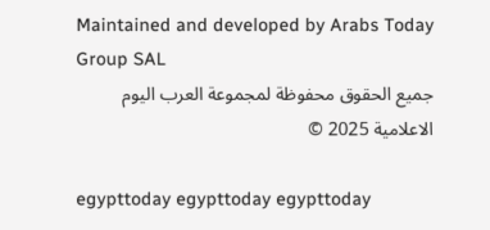Maintained and developed by Arabs Today Group SAL
جميع الحقوق محفوظة لمجموعة العرب اليوم الاعلامية 2025 ©

egypttoday egypttoday egypttoday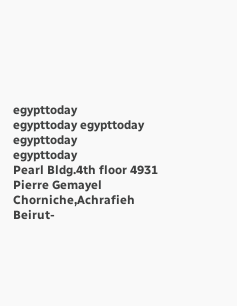egypttoday
egypttoday egypttoday egypttoday
egypttoday
Pearl Bldg.4th floor 4931 Pierre Gemayel Chorniche,Achrafieh Beirut-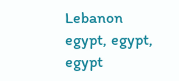Lebanon
egypt, egypt, egypt